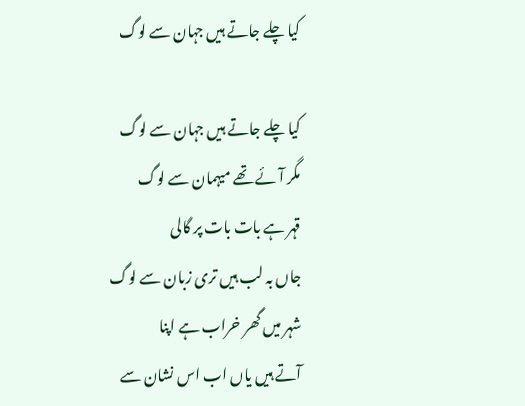کیا چلے جاتے ہیں جہان سے لوگ

کیا چلے جاتے ہیں جہان سے لوگ
مگر آئے تھے میہمان سے لوگ
قہر ہے بات بات پر گالی
جاں بہ لب ہیں تری زبان سے لوگ
شہر میں گھر خراب ہے اپنا
آتے ہیں یاں اب اس نشان سے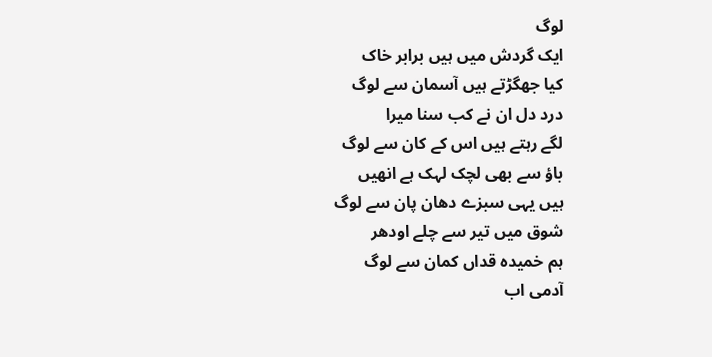لوگ
ایک گردش میں ہیں برابر خاک
کیا جھگڑتے ہیں آسمان سے لوگ
درد دل ان نے کب سنا میرا
لگے رہتے ہیں اس کے کان سے لوگ
باؤ سے بھی لچک لہک ہے انھیں
ہیں یہی سبزے دھان پان سے لوگ
شوق میں تیر سے چلے اودھر
ہم خمیدہ قداں کمان سے لوگ
آدمی اب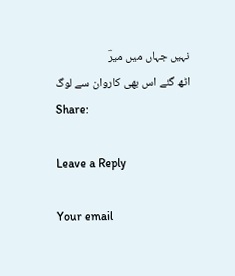نہیں جہاں میں میرؔ
اٹھ گئے اس بھی کاروان سے لوگ
Share:

Leave a Reply

Your email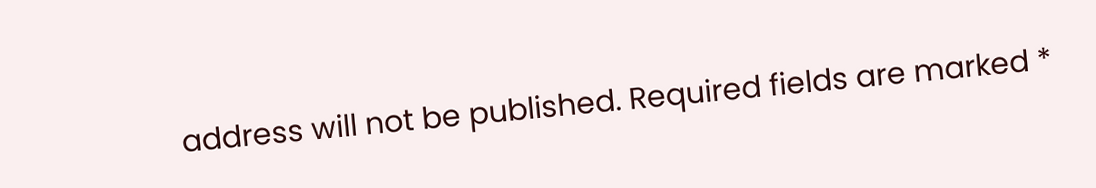address will not be published. Required fields are marked *